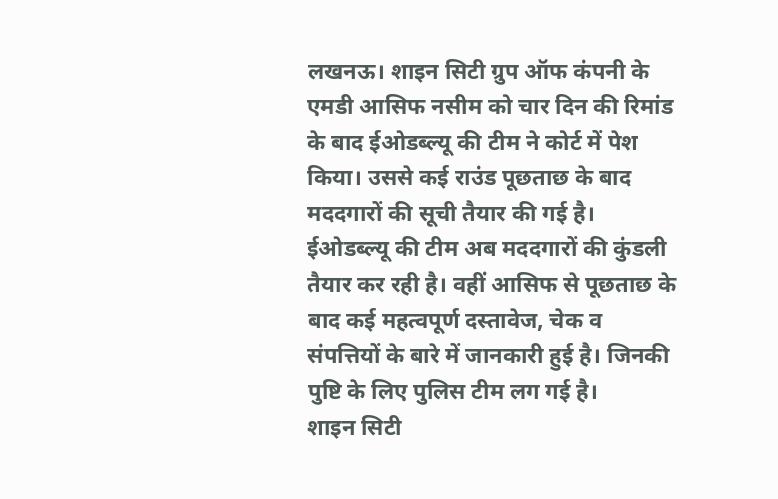लखनऊ। शाइन सिटी ग्रुप ऑफ कंपनी के एमडी आसिफ नसीम को चार दिन की रिमांड के बाद ईओडब्ल्यू की टीम ने कोर्ट में पेश किया। उससे कई राउंड पूछताछ के बाद मददगारों की सूची तैयार की गई है। ईओडब्ल्यू की टीम अब मददगारों की कुंडली तैयार कर रही है। वहीं आसिफ से पूछताछ के बाद कई महत्वपूर्ण दस्तावेज, चेक व संपत्तियों के बारे में जानकारी हुई है। जिनकी पुष्टि के लिए पुलिस टीम लग गई है।
शाइन सिटी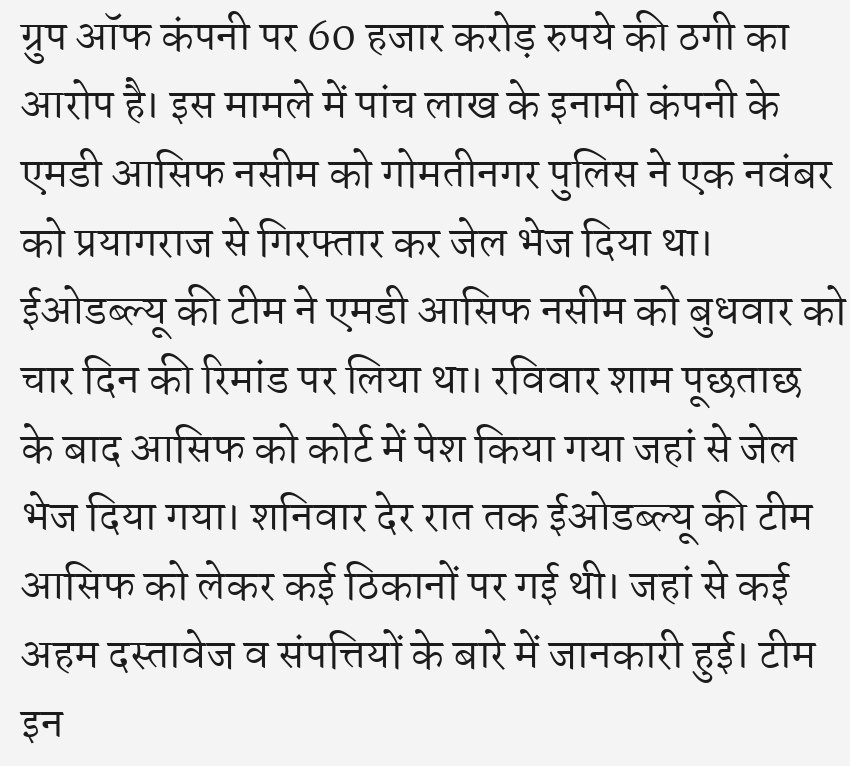ग्रुप ऑफ कंपनी पर 60 हजार करोड़ रुपये की ठगी का आरोप है। इस मामले में पांच लाख के इनामी कंपनी के एमडी आसिफ नसीम को गोमतीनगर पुलिस ने एक नवंबर को प्रयागराज से गिरफ्तार कर जेल भेज दिया था। ईओडब्ल्यू की टीम ने एमडी आसिफ नसीम को बुधवार को चार दिन की रिमांड पर लिया था। रविवार शाम पूछताछ के बाद आसिफ को कोर्ट में पेश किया गया जहां से जेल भेज दिया गया। शनिवार देर रात तक ईओडब्ल्यू की टीम आसिफ को लेकर कई ठिकानों पर गई थी। जहां से कई अहम दस्तावेज व संपत्तियों के बारे में जानकारी हुई। टीम इन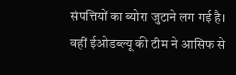संपत्तियों का ब्योरा जुटाने लग गई है।
वहीं ईओडब्ल्यू की टीम ने आसिफ से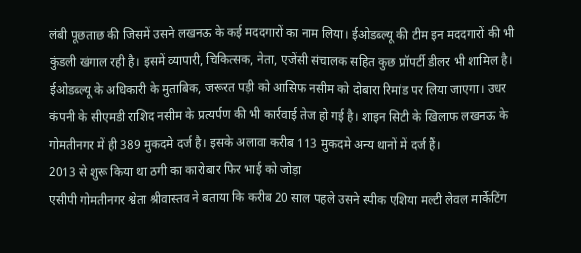लंबी पूछताछ की जिसमें उसने लखनऊ के कई मददगारों का नाम लिया। ईओडब्ल्यू की टीम इन मददगारों की भी कुंडली खंगाल रही है। इसमें व्यापारी, चिकित्सक, नेता, एजेंसी संचालक सहित कुछ प्रॉपर्टी डीलर भी शामिल है। ईओडब्ल्यू के अधिकारी के मुताबिक, जरूरत पड़ी को आसिफ नसीम को दोबारा रिमांड पर लिया जाएगा। उधर कंपनी के सीएमडी राशिद नसीम के प्रत्यर्पण की भी कार्रवाई तेज हो गई है। शाइन सिटी के खिलाफ लखनऊ के गोमतीनगर में ही 389 मुकदमे दर्ज है। इसके अलावा करीब 113 मुकदमे अन्य थानों में दर्ज हैं।
2013 से शुरू किया था ठगी का कारोबार फिर भाई को जोड़ा
एसीपी गोमतीनगर श्वेता श्रीवास्तव ने बताया कि करीब 20 साल पहले उसने स्पीक एशिया मल्टी लेवल मार्केटिंग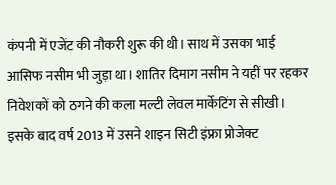कंपनी में एजेंट की नौकरी शुरू की थी। साथ में उसका भाई आसिफ नसीम भी जुड़ा था। शातिर दिमाग नसीम ने यहीं पर रहकर निवेशकों को ठगने की कला मल्टी लेवल मार्केटिंग से सीखी। इसके बाद वर्ष 2013 में उसने शाइन सिटी इंफ्रा प्रोजेक्ट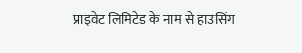प्राइवेट लिमिटेड के नाम से हाउसिंग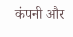कंपनी और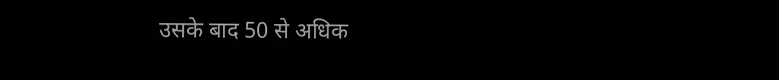उसके बाद 50 से अधिक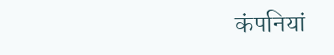कंपनियां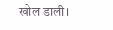खोल डाली।